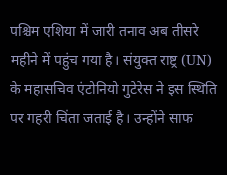पश्चिम एशिया में जारी तनाव अब तीसरे महीने में पहुंच गया है। संयुक्त राष्ट्र (UN) के महासचिव एंटोनियो गुटेरेस ने इस स्थिति पर गहरी चिंता जताई है। उन्होंने साफ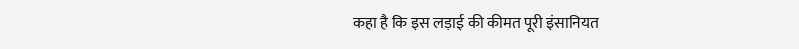कहा है कि इस लड़ाई की कीमत पूरी इंसानियत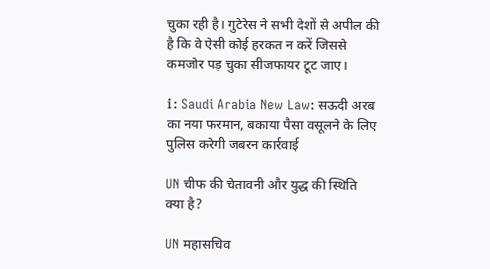चुका रही है। गुटेरेस ने सभी देशों से अपील की है कि वे ऐसी कोई हरकत न करें जिससे कमजोर पड़ चुका सीजफायर टूट जाए।

ℹ: Saudi Arabia New Law: सऊदी अरब का नया फरमान, बकाया पैसा वसूलने के लिए पुलिस करेगी जबरन कार्रवाई

UN चीफ की चेतावनी और युद्ध की स्थिति क्या है?

UN महासचिव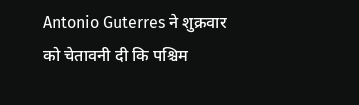Antonio Guterres ने शुक्रवार को चेतावनी दी कि पश्चिम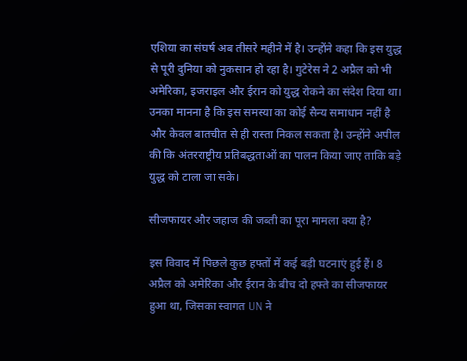एशिया का संघर्ष अब तीसरे महीने में है। उन्होंने कहा कि इस युद्ध से पूरी दुनिया को नुकसान हो रहा है। गुटेरेस ने 2 अप्रैल को भी अमेरिका, इजराइल और ईरान को युद्ध रोकने का संदेश दिया था। उनका मानना है कि इस समस्या का कोई सैन्य समाधान नहीं है और केवल बातचीत से ही रास्ता निकल सकता है। उन्होंने अपील की कि अंतरराष्ट्रीय प्रतिबद्धताओं का पालन किया जाए ताकि बड़े युद्ध को टाला जा सके।

सीजफायर और जहाज की जब्ती का पूरा मामला क्या है?

इस विवाद में पिछले कुछ हफ्तों में कई बड़ी घटनाएं हुई हैं। 8 अप्रैल को अमेरिका और ईरान के बीच दो हफ्ते का सीजफायर हुआ था, जिसका स्वागत UN ने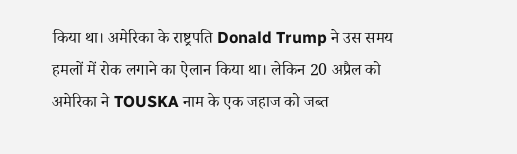किया था। अमेरिका के राष्ट्रपति Donald Trump ने उस समय हमलों में रोक लगाने का ऐलान किया था। लेकिन 20 अप्रैल को अमेरिका ने TOUSKA नाम के एक जहाज को जब्त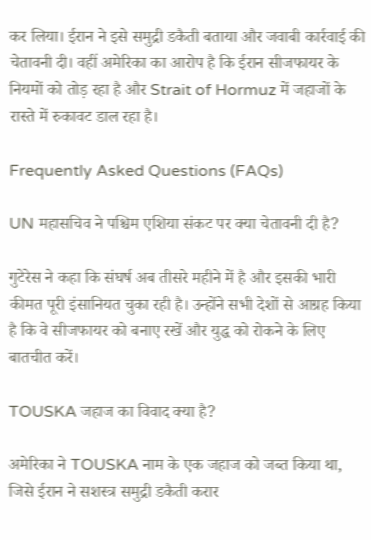कर लिया। ईरान ने इसे समुद्री डकैती बताया और जवाबी कार्रवाई की चेतावनी दी। वहीं अमेरिका का आरोप है कि ईरान सीजफायर के नियमों को तोड़ रहा है और Strait of Hormuz में जहाजों के रास्ते में रुकावट डाल रहा है।

Frequently Asked Questions (FAQs)

UN महासचिव ने पश्चिम एशिया संकट पर क्या चेतावनी दी है?

गुटेरेस ने कहा कि संघर्ष अब तीसरे महीने में है और इसकी भारी कीमत पूरी इंसानियत चुका रही है। उन्होंने सभी देशों से आग्रह किया है कि वे सीजफायर को बनाए रखें और युद्ध को रोकने के लिए बातचीत करें।

TOUSKA जहाज का विवाद क्या है?

अमेरिका ने TOUSKA नाम के एक जहाज को जब्त किया था, जिसे ईरान ने सशस्त्र समुद्री डकैती करार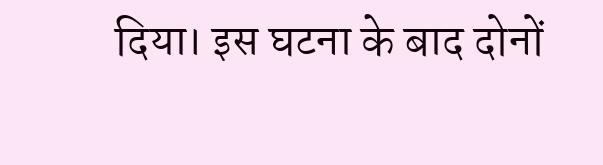दिया। इस घटना के बाद दोनों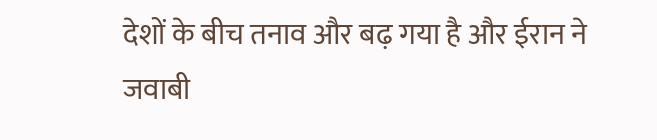देशों के बीच तनाव और बढ़ गया है और ईरान ने जवाबी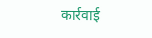कार्रवाई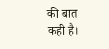की बात कही है।